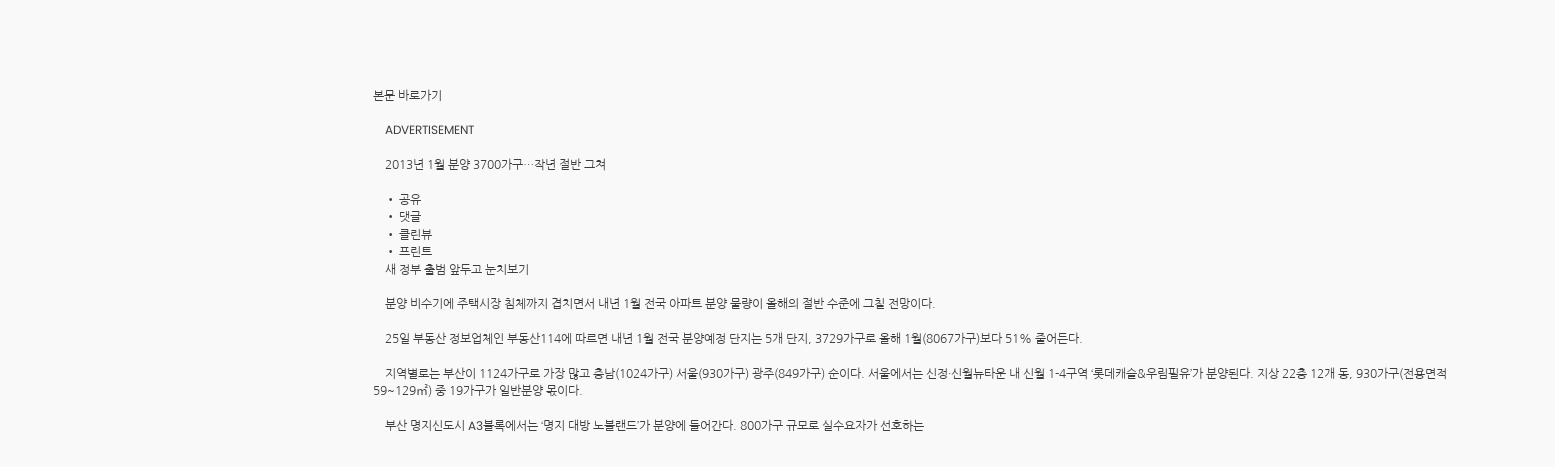본문 바로가기

    ADVERTISEMENT

    2013년 1월 분양 3700가구…작년 절반 그쳐

    • 공유
    • 댓글
    • 클린뷰
    • 프린트
    새 정부 출범 앞두고 눈치보기

    분양 비수기에 주택시장 침체까지 겹치면서 내년 1월 전국 아파트 분양 물량이 올해의 절반 수준에 그칠 전망이다.

    25일 부동산 정보업체인 부동산114에 따르면 내년 1월 전국 분양예정 단지는 5개 단지, 3729가구로 올해 1월(8067가구)보다 51% 줄어든다.

    지역별로는 부산이 1124가구로 가장 많고 충남(1024가구) 서울(930가구) 광주(849가구) 순이다. 서울에서는 신정·신월뉴타운 내 신월 1-4구역 ‘롯데캐슬&우림필유’가 분양된다. 지상 22층 12개 동, 930가구(전용면적 59~129㎡) 중 19가구가 일반분양 몫이다.

    부산 명지신도시 A3블록에서는 ‘명지 대방 노블랜드’가 분양에 들어간다. 800가구 규모로 실수요자가 선호하는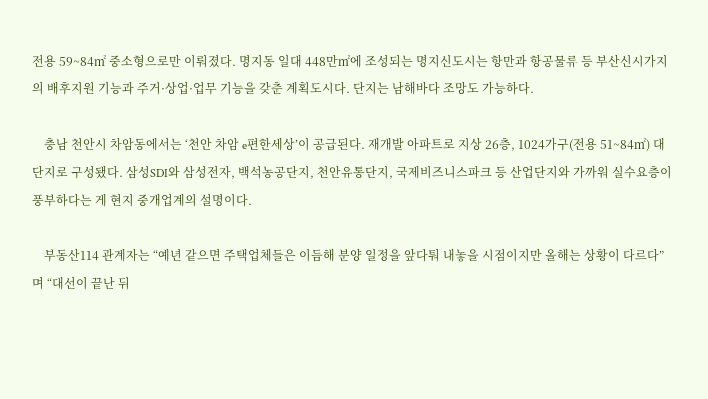전용 59~84㎡ 중소형으로만 이뤄졌다. 명지동 일대 448만㎡에 조성되는 명지신도시는 항만과 항공물류 등 부산신시가지의 배후지원 기능과 주거·상업·업무 기능을 갖춘 계획도시다. 단지는 남해바다 조망도 가능하다.

    충남 천안시 차암동에서는 ‘천안 차암 e편한세상’이 공급된다. 재개발 아파트로 지상 26층, 1024가구(전용 51~84㎡) 대단지로 구성됐다. 삼성SDI와 삼성전자, 백석농공단지, 천안유통단지, 국제비즈니스파크 등 산업단지와 가까워 실수요층이 풍부하다는 게 현지 중개업계의 설명이다.

    부동산114 관계자는 “예년 같으면 주택업체들은 이듬해 분양 일정을 앞다퉈 내놓을 시점이지만 올해는 상황이 다르다”며 “대선이 끝난 뒤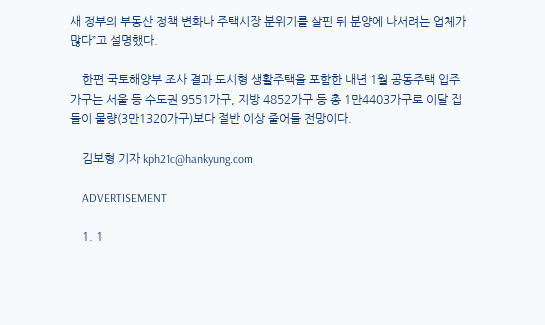새 정부의 부동산 정책 변화나 주택시장 분위기를 살핀 뒤 분양에 나서려는 업체가 많다”고 설명했다.

    한편 국토해양부 조사 결과 도시형 생활주택을 포함한 내년 1월 공동주택 입주 가구는 서울 등 수도권 9551가구, 지방 4852가구 등 총 1만4403가구로 이달 집들이 물량(3만1320가구)보다 절반 이상 줄어들 전망이다.

    김보형 기자 kph21c@hankyung.com

    ADVERTISEMENT

    1. 1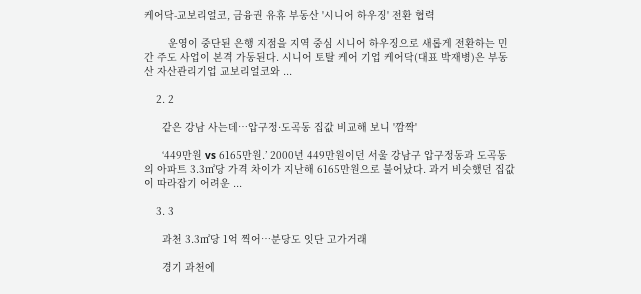케어닥-교보리얼코, 금융권 유휴 부동산 '시니어 하우징' 전환 협력

        운영이 중단된 은행 지점을 지역 중심 시니어 하우징으로 새롭게 전환하는 민간 주도 사업이 본격 가동된다. 시니어 토탈 케어 기업 케어닥(대표 박재병)은 부동산 자산관리기업 교보리얼코와 ...

    2. 2

      같은 강남 사는데…압구정·도곡동 집값 비교해 보니 '깜짝'

      ‘449만원 vs 6165만원.’ 2000년 449만원이던 서울 강남구 압구정동과 도곡동의 아파트 3.3㎡당 가격 차이가 지난해 6165만원으로 불어났다. 과거 비슷했던 집값이 따라잡기 어려운 ...

    3. 3

      과천 3.3㎡당 1억 찍어…분당도 잇단 고가거래

      경기 과천에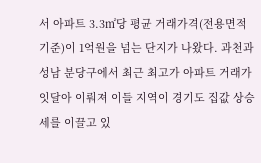서 아파트 3.3㎡당 평균 거래가격(전용면적 기준)이 1억원을 넘는 단지가 나왔다. 과천과 성남 분당구에서 최근 최고가 아파트 거래가 잇달아 이뤄져 이들 지역이 경기도 집값 상승세를 이끌고 있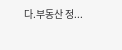다.부동산 정...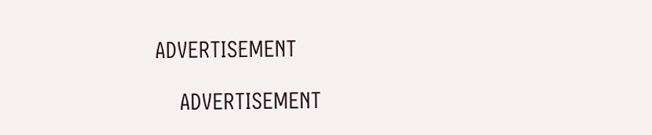ADVERTISEMENT

    ADVERTISEMENT